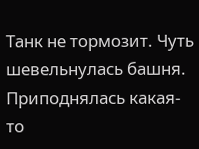Танк не тормозит. Чуть шевельнулась башня. Приподнялась какая-то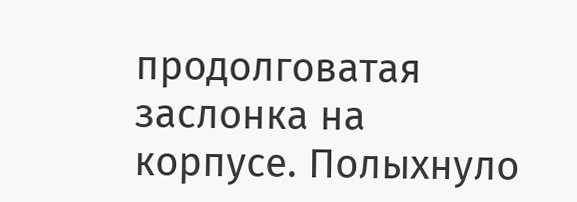продолговатая заслонка на корпусе. Полыхнуло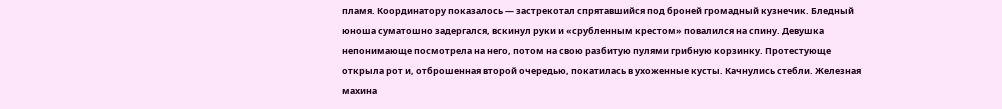пламя. Координатору показалось — застрекотал спрятавшийся под броней громадный кузнечик. Бледный юноша суматошно задергался, вскинул руки и «срубленным крестом» повалился на спину. Девушка непонимающе посмотрела на него, потом на свою разбитую пулями грибную корзинку. Протестующе открыла рот и, отброшенная второй очередью, покатилась в ухоженные кусты. Качнулись стебли. Железная махина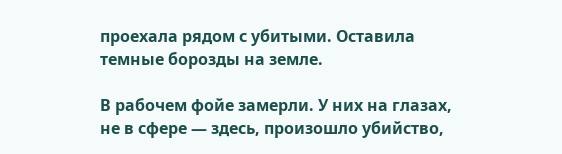проехала рядом с убитыми. Оставила темные борозды на земле.

В рабочем фойе замерли. У них на глазах, не в сфере — здесь, произошло убийство,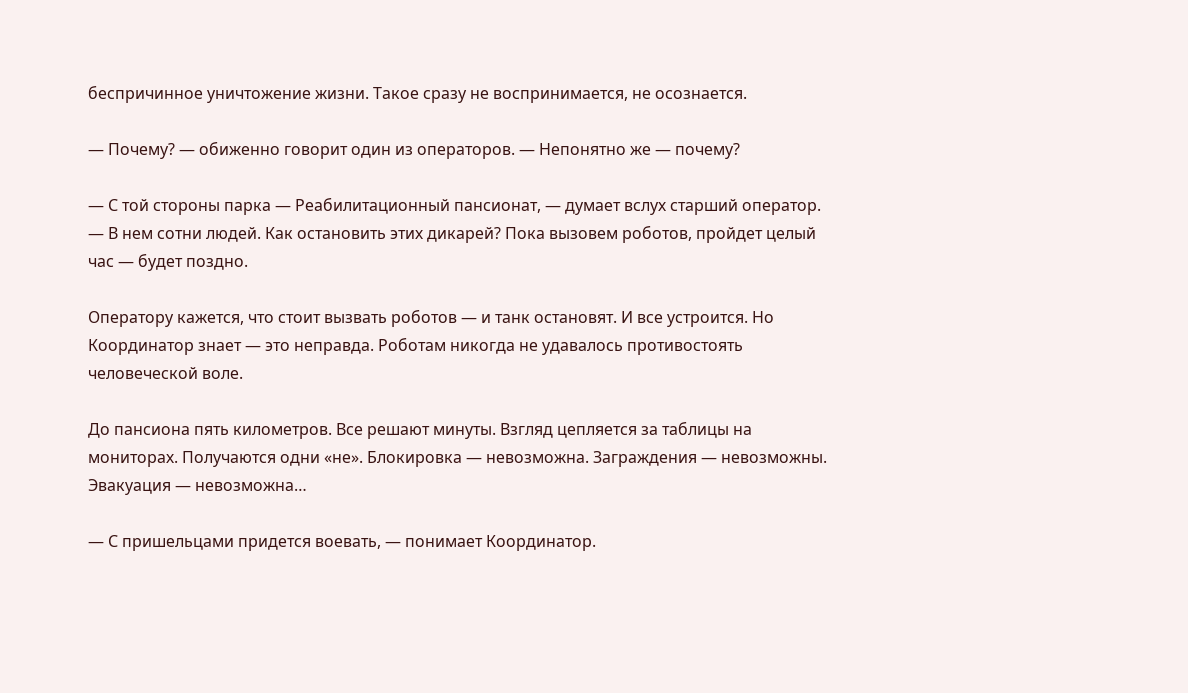беспричинное уничтожение жизни. Такое сразу не воспринимается, не осознается.

— Почему? — обиженно говорит один из операторов. — Непонятно же — почему?

— С той стороны парка — Реабилитационный пансионат, — думает вслух старший оператор. — В нем сотни людей. Как остановить этих дикарей? Пока вызовем роботов, пройдет целый час — будет поздно.

Оператору кажется, что стоит вызвать роботов — и танк остановят. И все устроится. Но Координатор знает — это неправда. Роботам никогда не удавалось противостоять человеческой воле.

До пансиона пять километров. Все решают минуты. Взгляд цепляется за таблицы на мониторах. Получаются одни «не». Блокировка — невозможна. Заграждения — невозможны. Эвакуация — невозможна…

— С пришельцами придется воевать, — понимает Координатор.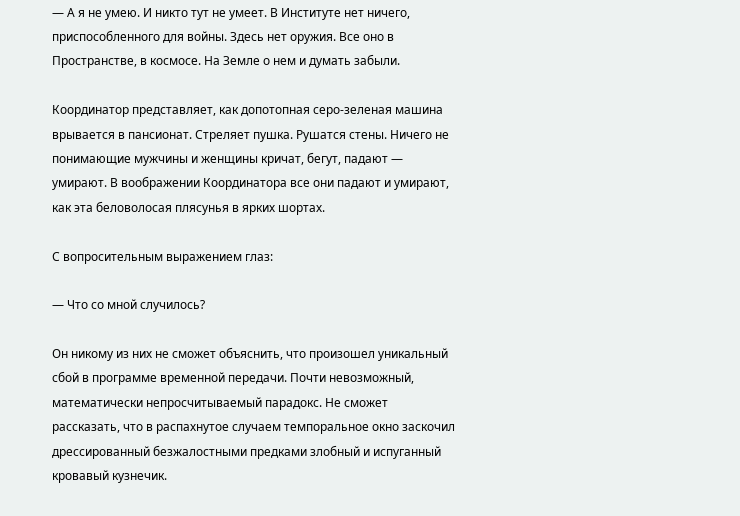— А я не умею. И никто тут не умеет. В Институте нет ничего, приспособленного для войны. Здесь нет оружия. Все оно в Пространстве, в космосе. На Земле о нем и думать забыли.

Координатор представляет, как допотопная серо-зеленая машина врывается в пансионат. Стреляет пушка. Рушатся стены. Ничего не понимающие мужчины и женщины кричат, бегут, падают — умирают. В воображении Координатора все они падают и умирают, как эта беловолосая плясунья в ярких шортах.

С вопросительным выражением глаз:

— Что со мной случилось?

Он никому из них не сможет объяснить, что произошел уникальный сбой в программе временной передачи. Почти невозможный, математически непросчитываемый парадокс. Не сможет рассказать, что в распахнутое случаем темпоральное окно заскочил дрессированный безжалостными предками злобный и испуганный кровавый кузнечик.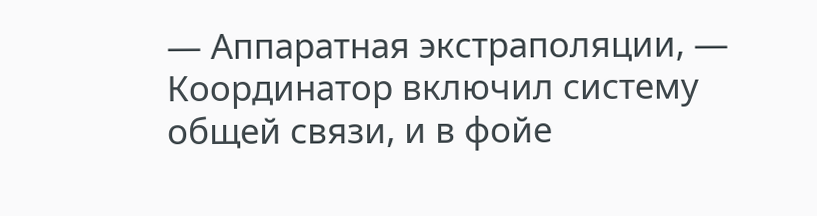— Аппаратная экстраполяции, — Координатор включил систему общей связи, и в фойе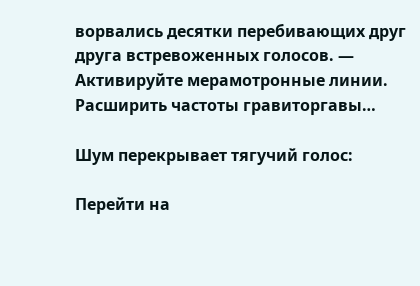ворвались десятки перебивающих друг друга встревоженных голосов. — Активируйте мерамотронные линии. Расширить частоты гравиторгавы…

Шум перекрывает тягучий голос:

Перейти на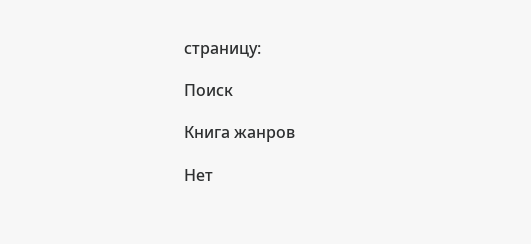страницу:

Поиск

Книга жанров

Нет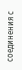соединения с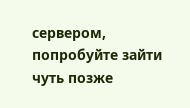сервером, попробуйте зайти чуть позже